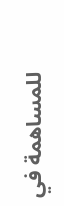للمساهمة في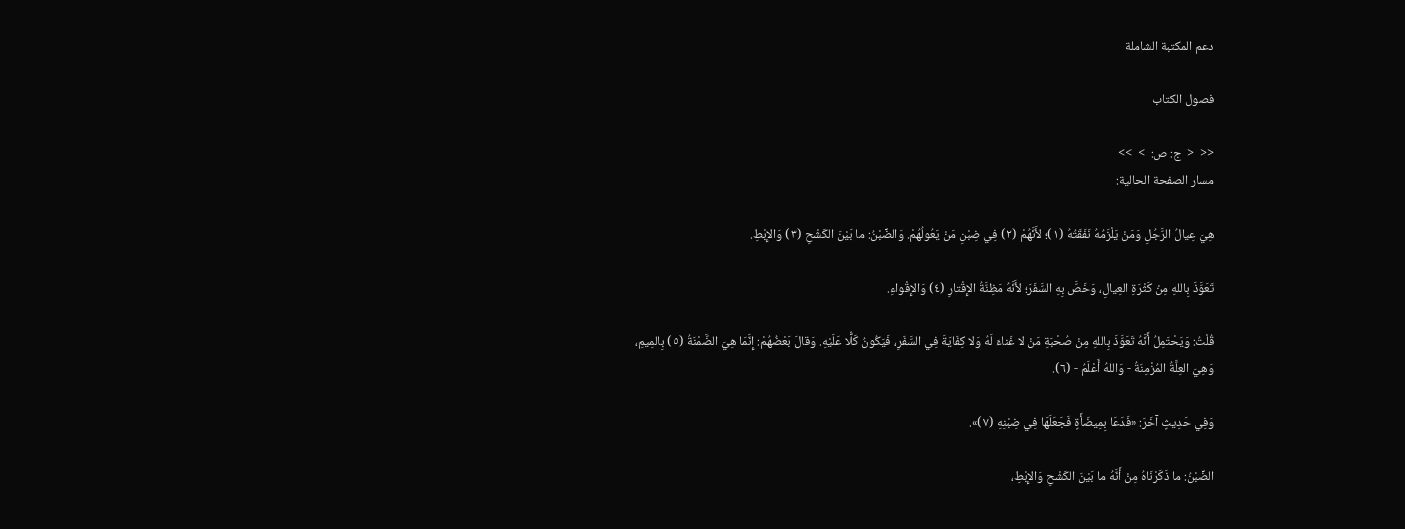دعم المكتبة الشاملة

فصول الكتاب

<<  <  ج: ص:  >  >>
مسار الصفحة الحالية:

هِيَ عِيالُ الرَّجُلِ وَمَنْ يَلْزَمُهُ نَفَقَتُهُ (١)؛ لأَنَّهُمْ (٢) فِي ضِبْنِ مَنْ يَعُولُهُمْ. وَالضِّبْنُ: ما بَيْنَ الكَشْحِ (٣) وَالإِبْطِ.

تَعَوَّذَ بِاللهِ مِنْ كَثْرَةِ العِيالِ، وَخَصَّ بِهِ السَّفَرَ؛ لأَنَّهُ مَظِنَّةُ الإِقْتارِ (٤) وَالإِقْواءِ.

قُلْتُ: وَيَحْتَمِلُ أَنَّهُ تَعَوَّذَ بِاللهِ مِنْ صُحْبَةِ مَنْ لا غَناءَ لَهُ وَلا كِفَايَةَ فِي السَّفَرِ، فَيَكُونُ كَلًّا عَلَيْهِ. وَقالَ بَعْضُهُمْ: إِنَّمَا هِيَ الضَّمْنَةُ (٥) بِالمِيمِ، وَهِيَ العِلَّةُ المُزْمِنَةُ - وَاللهُ أَعْلَمُ - (٦).

وَفِي حَدِيثٍ آخَرَ: «فَدَعَا بِمِيضَأَةٍ فَجَعَلَهَا فِي ضِبْنِهِ (٧)».

الضِّبْنُ: ما ذَكَرْنَاهُ مِنْ أَنَّهُ ما بَيْنَ الكَشْحِ وَالإِبْطِ،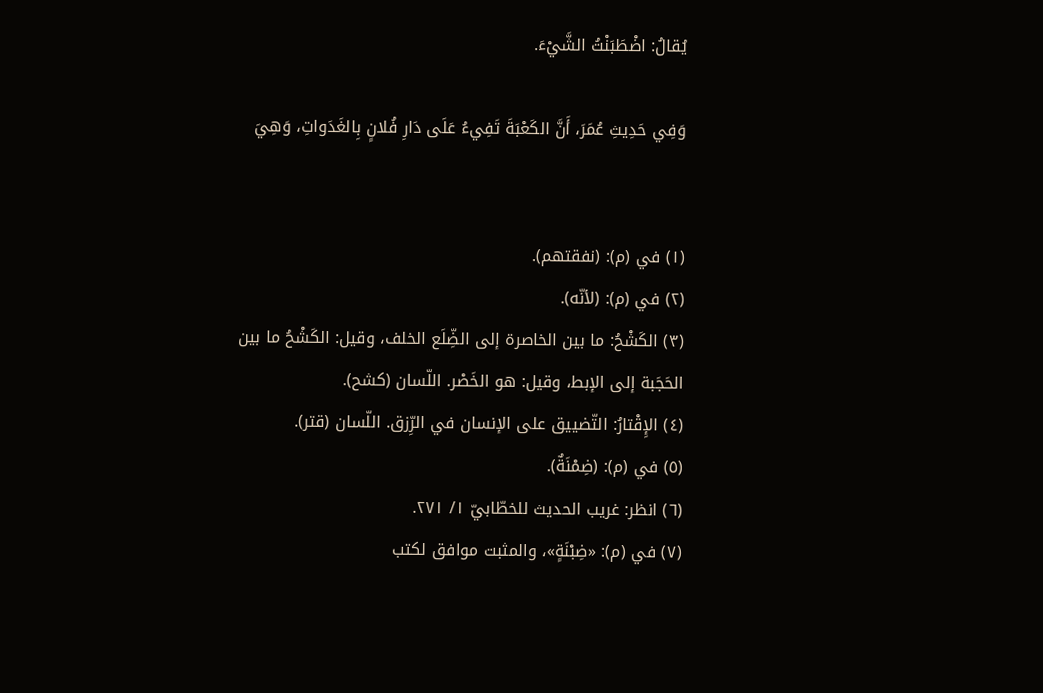يُقالُ: اضْطَبَنْتُ الشَّيْءَ.

وَفِي حَدِيثِ عُمَرَ، أَنَّ الكَعْبَةَ تَفِيءُ عَلَى دَارِ فُلانٍ بِالغَدَواتِ، وَهِيَ


(١) في (م): (نفقتهم).
(٢) في (م): (لأنّه).
(٣) الكَشْحُ: ما بين الخاصرة إلى الضِّلَع الخلف، وقيل: الكَشْحُ ما بين الحَجَبة إلى الإبط، وقيل: هو الخَصْر. اللّسان (كشح).
(٤) الإِقْتارُ: التّضييق على الإنسان في الرِّزق. اللّسان (قتر).
(٥) في (م): (ضِمْنَةٌ).
(٦) انظر: غريب الحديث للخطّابيّ ١/ ٢٧١.
(٧) في (م): «ضِبْنَةٍ»، والمثبت موافق لكتب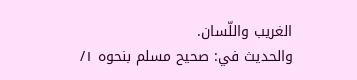الغريب واللّسان.
والحديث في: صحيح مسلم بنحوه ١/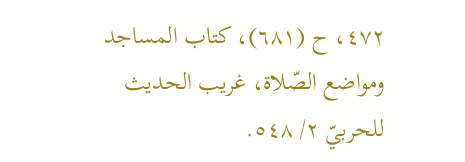٤٧٢، ح (٦٨١)، كتاب المساجد ومواضع الصّلاة، غريب الحديث للحربيّ ٢/ ٥٤٨.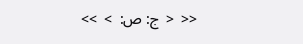<<  <  ج: ص:  >  >>